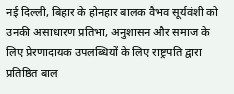नई दिल्ली, बिहार के होनहार बालक वैभव सूर्यवंशी को उनकी असाधारण प्रतिभा, अनुशासन और समाज के लिए प्रेरणादायक उपलब्धियों के लिए राष्ट्रपति द्वारा प्रतिष्ठित बाल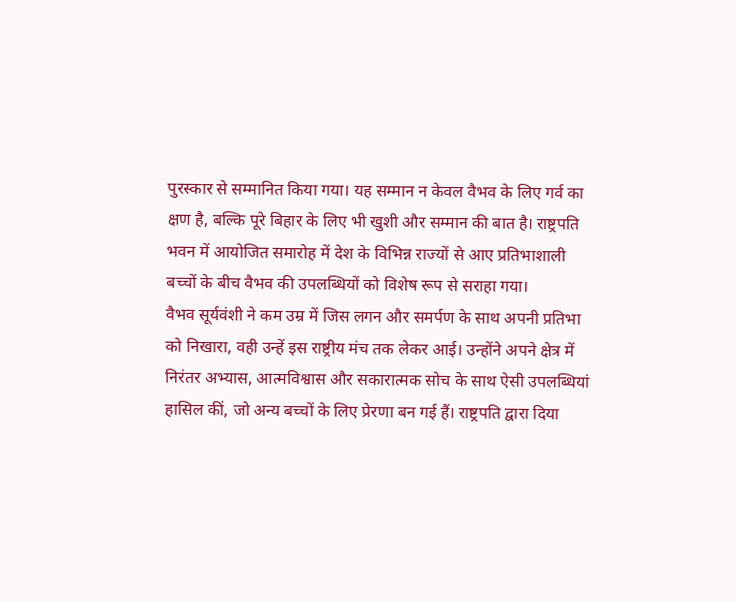पुरस्कार से सम्मानित किया गया। यह सम्मान न केवल वैभव के लिए गर्व का क्षण है, बल्कि पूरे बिहार के लिए भी खुशी और सम्मान की बात है। राष्ट्रपति भवन में आयोजित समारोह में देश के विभिन्न राज्यों से आए प्रतिभाशाली बच्चों के बीच वैभव की उपलब्धियों को विशेष रूप से सराहा गया।
वैभव सूर्यवंशी ने कम उम्र में जिस लगन और समर्पण के साथ अपनी प्रतिभा को निखारा, वही उन्हें इस राष्ट्रीय मंच तक लेकर आई। उन्होंने अपने क्षेत्र में निरंतर अभ्यास, आत्मविश्वास और सकारात्मक सोच के साथ ऐसी उपलब्धियां हासिल कीं, जो अन्य बच्चों के लिए प्रेरणा बन गई हैं। राष्ट्रपति द्वारा दिया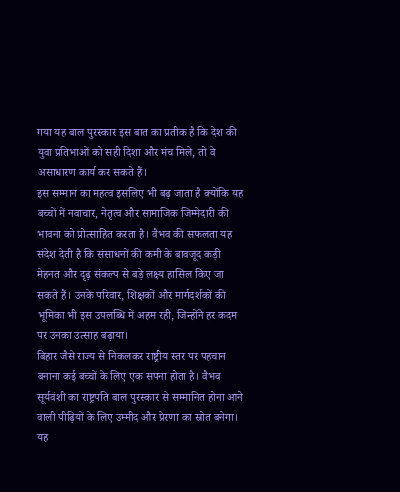गया यह बाल पुरस्कार इस बात का प्रतीक है कि देश की युवा प्रतिभाओं को सही दिशा और मंच मिले, तो वे असाधारण कार्य कर सकते हैं।
इस सम्मान का महत्व इसलिए भी बढ़ जाता है क्योंकि यह बच्चों में नवाचार, नेतृत्व और सामाजिक जिम्मेदारी की भावना को प्रोत्साहित करता है। वैभव की सफलता यह संदेश देती है कि संसाधनों की कमी के बावजूद कड़ी मेहनत और दृढ़ संकल्प से बड़े लक्ष्य हासिल किए जा सकते हैं। उनके परिवार, शिक्षकों और मार्गदर्शकों की भूमिका भी इस उपलब्धि में अहम रही, जिन्होंने हर कदम पर उनका उत्साह बढ़ाया।
बिहार जैसे राज्य से निकलकर राष्ट्रीय स्तर पर पहचान बनाना कई बच्चों के लिए एक सपना होता है। वैभव सूर्यवंशी का राष्ट्रपति बाल पुरस्कार से सम्मानित होना आने वाली पीढ़ियों के लिए उम्मीद और प्रेरणा का स्रोत बनेगा। यह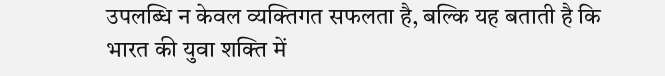उपलब्धि न केवल व्यक्तिगत सफलता है, बल्कि यह बताती है कि भारत की युवा शक्ति में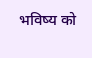भविष्य को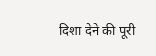दिशा देने की पूरी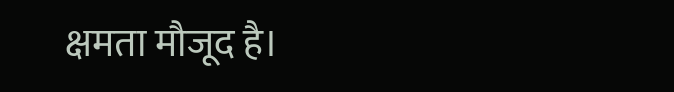क्षमता मौजूद है।